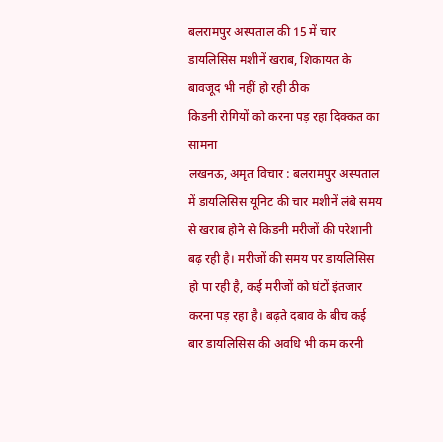बलरामपुर अस्पताल की 15 में चार डायलिसिस मशीनें खराब, शिकायत के बावजूद भी नहीं हो रही ठीक
किडनी रोगियों को करना पड़ रहा दिक्कत का सामना
लखनऊ, अमृत विचार : बलरामपुर अस्पताल में डायलिसिस यूनिट की चार मशीनें लंबे समय से खराब होने से किडनी मरीजों की परेशानी बढ़ रही है। मरीजों की समय पर डायलिसिस हो पा रही है, कई मरीजों को घंटों इंतजार करना पड़ रहा है। बढ़ते दबाव के बीच कई बार डायलिसिस की अवधि भी कम करनी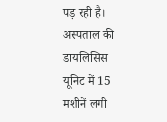पड़ रही है।
अस्पताल की डायलिसिस यूनिट में 15 मशीनें लगी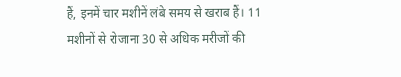हैं, इनमें चार मशीनें लंबे समय से खराब हैं। 11 मशीनों से रोजाना 30 से अधिक मरीजों की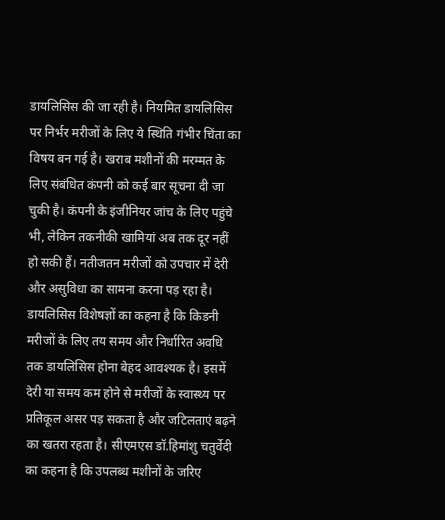डायलिसिस की जा रही है। नियमित डायलिसिस पर निर्भर मरीजों के लिए ये स्थिति गंभीर चिंता का विषय बन गई है। खराब मशीनों की मरम्मत के लिए संबंधित कंपनी को कई बार सूचना दी जा चुकी है। कंपनी के इंजीनियर जांच के लिए पहुंचे भी, लेकिन तकनीकी खामियां अब तक दूर नहीं हो सकी हैं। नतीजतन मरीजों को उपचार में देरी और असुविधा का सामना करना पड़ रहा है।
डायलिसिस विशेषज्ञों का कहना है कि किडनी मरीजों के लिए तय समय और निर्धारित अवधि तक डायलिसिस होना बेहद आवश्यक है। इसमें देरी या समय कम होने से मरीजों के स्वास्थ्य पर प्रतिकूल असर पड़ सकता है और जटिलताएं बढ़ने का खतरा रहता है। सीएमएस डॉ.हिमांशु चतुर्वेदी का कहना है कि उपलब्ध मशीनों के जरिए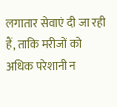लगातार सेवाएं दी जा रही हैं, ताकि मरीजों को अधिक परेशानी न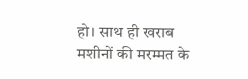हो। साथ ही खराब मशीनों की मरम्मत के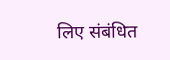लिए संबंधित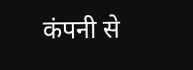कंपनी से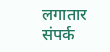लगातार संपर्क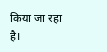किया जा रहा है।